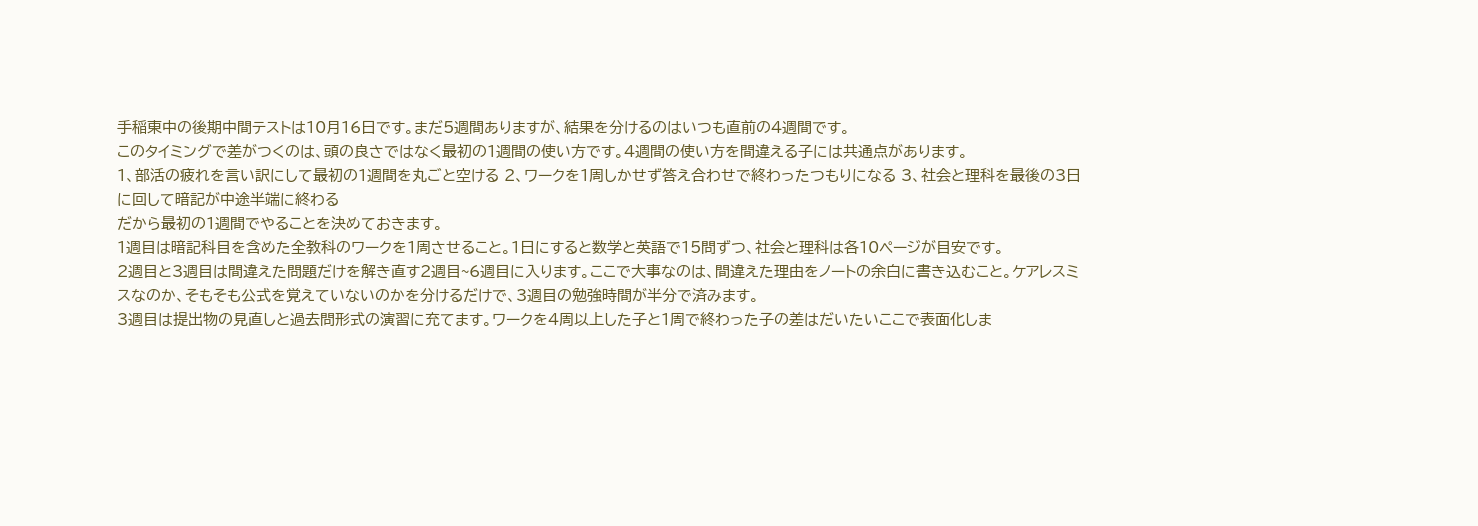手稲東中の後期中間テストは10月16日です。まだ5週間ありますが、結果を分けるのはいつも直前の4週間です。
このタイミングで差がつくのは、頭の良さではなく最初の1週間の使い方です。4週間の使い方を間違える子には共通点があります。
1、部活の疲れを言い訳にして最初の1週間を丸ごと空ける 2、ワークを1周しかせず答え合わせで終わったつもりになる 3、社会と理科を最後の3日に回して暗記が中途半端に終わる
だから最初の1週間でやることを決めておきます。
1週目は暗記科目を含めた全教科のワークを1周させること。1日にすると数学と英語で15問ずつ、社会と理科は各10ページが目安です。
2週目と3週目は間違えた問題だけを解き直す2週目~6週目に入ります。ここで大事なのは、間違えた理由をノートの余白に書き込むこと。ケアレスミスなのか、そもそも公式を覚えていないのかを分けるだけで、3週目の勉強時間が半分で済みます。
3週目は提出物の見直しと過去問形式の演習に充てます。ワークを4周以上した子と1周で終わった子の差はだいたいここで表面化しま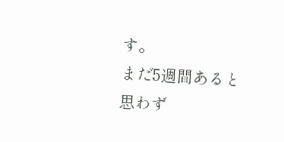す。
まだ5週間あると思わず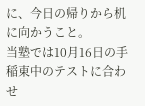に、今日の帰りから机に向かうこと。
当塾では10月16日の手稲東中のテストに合わせ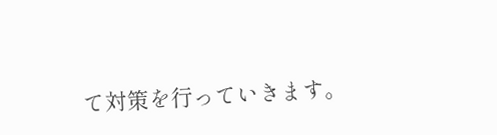て対策を行っていきます。